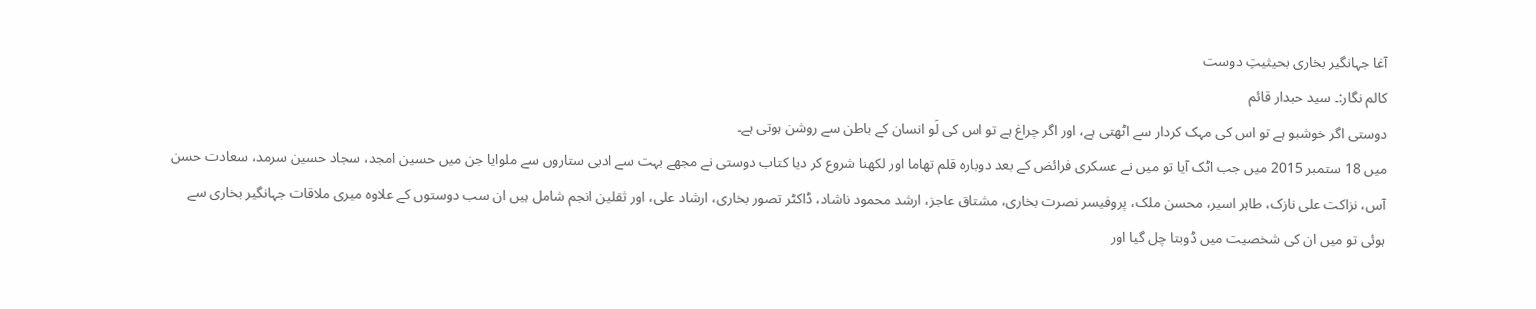آغا جہانگیر بخاری بحیثیتِ دوست
کالم نگار:۔ سید حبدار قائم
دوستی اگر خوشبو ہے تو اس کی مہک کردار سے اٹھتی ہے، اور اگر چراغ ہے تو اس کی لَو انسان کے باطن سے روشن ہوتی ہے۔
میں 18 ستمبر 2015 میں جب اٹک آیا تو میں نے عسکری فرائض کے بعد دوبارہ قلم تھاما اور لکھنا شروع کر دیا کتاب دوستی نے مجھے بہت سے ادبی ستاروں سے ملوایا جن میں حسین امجد، سجاد حسین سرمد، سعادت حسن آس، نزاکت علی نازک، طاہر اسیر، محسن ملک، پروفیسر نصرت بخاری، مشتاق عاجز، ارشد محمود ناشاد، ڈاکٹر تصور بخاری، ارشاد علی، اور ثقلین انجم شامل ہیں ان سب دوستوں کے علاوہ میری ملاقات جہانگیر بخاری سے ہوئی تو میں ان کی شخصیت میں ڈوبتا چل گیا اور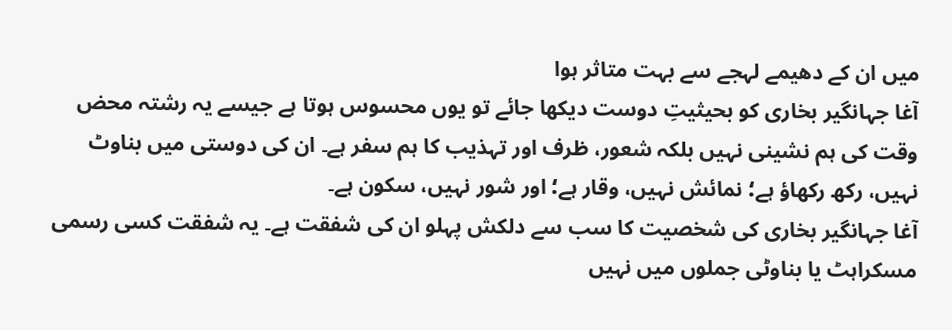میں ان کے دھیمے لہجے سے بہت متاثر ہوا
آغا جہانگیر بخاری کو بحیثیتِ دوست دیکھا جائے تو یوں محسوس ہوتا ہے جیسے یہ رشتہ محض وقت کی ہم نشینی نہیں بلکہ شعور، ظرف اور تہذیب کا ہم سفر ہے۔ ان کی دوستی میں بناوٹ نہیں، رکھ رکھاؤ ہے؛ نمائش نہیں، وقار ہے؛ اور شور نہیں، سکون ہے۔
آغا جہانگیر بخاری کی شخصیت کا سب سے دلکش پہلو ان کی شفقت ہے۔ یہ شفقت کسی رسمی مسکراہٹ یا بناوٹی جملوں میں نہیں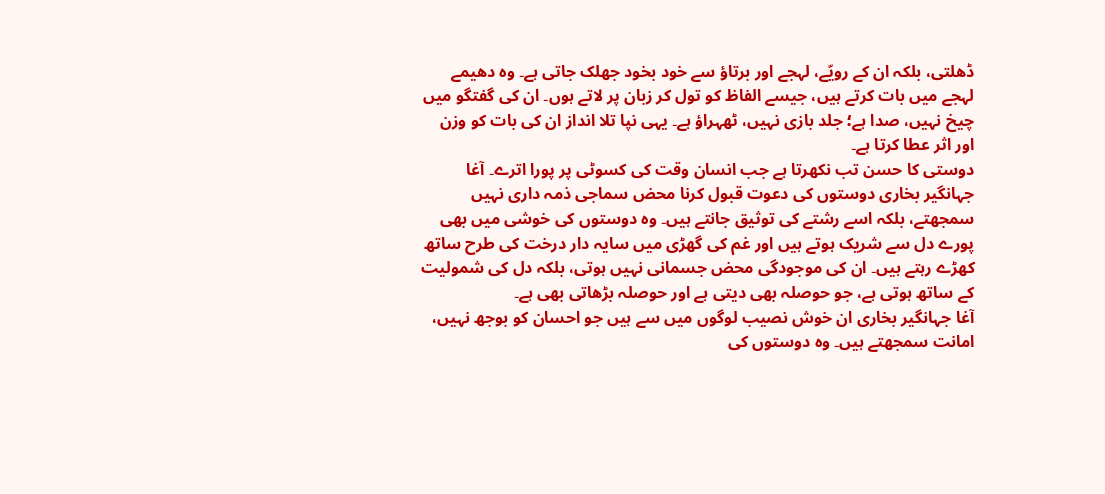ڈھلتی، بلکہ ان کے رویّے، لہجے اور برتاؤ سے خود بخود جھلک جاتی ہے۔ وہ دھیمے لہجے میں بات کرتے ہیں، جیسے الفاظ کو تول کر زبان پر لاتے ہوں۔ ان کی گفتگو میں چیخ نہیں، صدا ہے؛ جلد بازی نہیں، ٹھہراؤ ہے۔ یہی نپا تلا انداز ان کی بات کو وزن اور اثر عطا کرتا ہے۔
دوستی کا حسن تب نکھرتا ہے جب انسان وقت کی کسوٹی پر پورا اترے۔ آغا جہانگیر بخاری دوستوں کی دعوت قبول کرنا محض سماجی ذمہ داری نہیں سمجھتے، بلکہ اسے رشتے کی توثیق جانتے ہیں۔ وہ دوستوں کی خوشی میں بھی پورے دل سے شریک ہوتے ہیں اور غم کی گھڑی میں سایہ دار درخت کی طرح ساتھ کھڑے رہتے ہیں۔ ان کی موجودگی محض جسمانی نہیں ہوتی، بلکہ دل کی شمولیت کے ساتھ ہوتی ہے، جو حوصلہ بھی دیتی ہے اور حوصلہ بڑھاتی بھی ہے۔
آغا جہانگیر بخاری ان خوش نصیب لوگوں میں سے ہیں جو احسان کو بوجھ نہیں، امانت سمجھتے ہیں۔ وہ دوستوں کی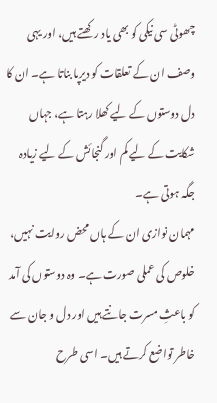چھوٹی سی نیکی کو بھی یاد رکھتے ہیں، اور یہی وصف ان کے تعلقات کو دیرپا بناتا ہے۔ ان کا دل دوستوں کے لیے کھلا رہتا ہے، جہاں شکایت کے لیے کم اور گنجائش کے لیے زیادہ جگہ ہوتی ہے۔
مہمان نوازی ان کے ہاں محض روایت نہیں، خلوص کی عملی صورت ہے۔ وہ دوستوں کی آمد کو باعثِ مسرت جانتے ہیں اور دل و جان سے خاطر تواضع کرتے ہیں۔ اسی طرح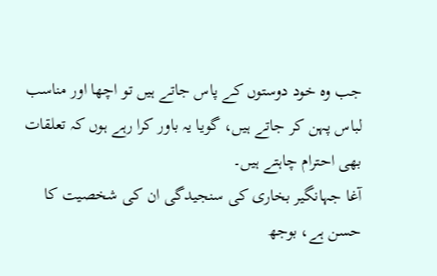جب وہ خود دوستوں کے پاس جاتے ہیں تو اچھا اور مناسب لباس پہن کر جاتے ہیں، گویا یہ باور کرا رہے ہوں کہ تعلقات بھی احترام چاہتے ہیں۔
آغا جہانگیر بخاری کی سنجیدگی ان کی شخصیت کا حسن ہے، بوجھ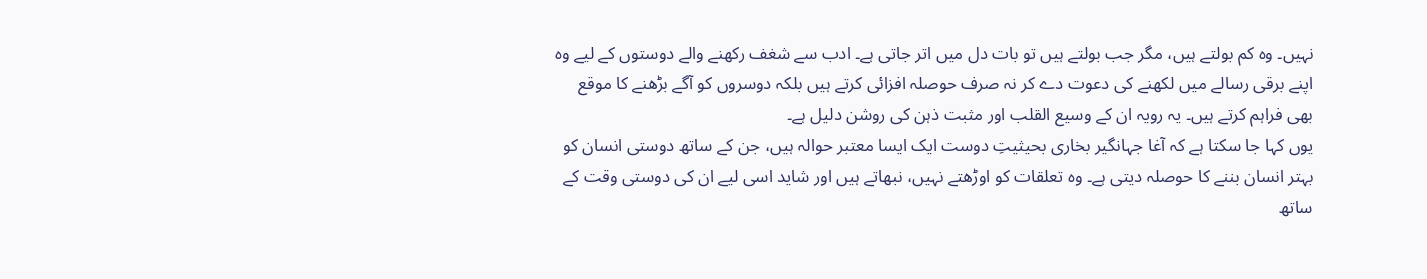نہیں۔ وہ کم بولتے ہیں، مگر جب بولتے ہیں تو بات دل میں اتر جاتی ہے۔ ادب سے شغف رکھنے والے دوستوں کے لیے وہ اپنے برقی رسالے میں لکھنے کی دعوت دے کر نہ صرف حوصلہ افزائی کرتے ہیں بلکہ دوسروں کو آگے بڑھنے کا موقع بھی فراہم کرتے ہیں۔ یہ رویہ ان کے وسیع القلب اور مثبت ذہن کی روشن دلیل ہے۔
یوں کہا جا سکتا ہے کہ آغا جہانگیر بخاری بحیثیتِ دوست ایک ایسا معتبر حوالہ ہیں، جن کے ساتھ دوستی انسان کو بہتر انسان بننے کا حوصلہ دیتی ہے۔ وہ تعلقات کو اوڑھتے نہیں، نبھاتے ہیں اور شاید اسی لیے ان کی دوستی وقت کے ساتھ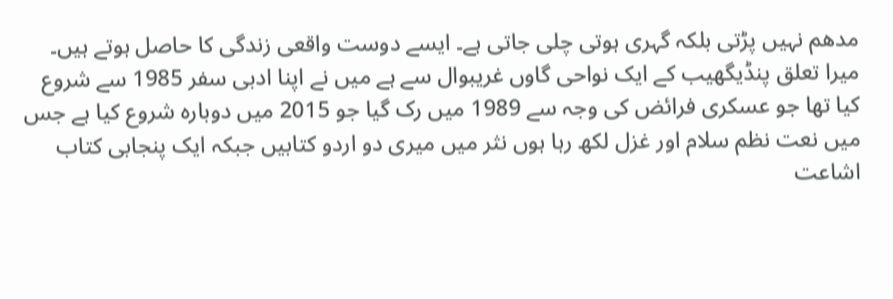مدھم نہیں پڑتی بلکہ گہری ہوتی چلی جاتی ہے۔ ایسے دوست واقعی زندگی کا حاصل ہوتے ہیں۔
میرا تعلق پنڈیگھیب کے ایک نواحی گاوں غریبوال سے ہے میں نے اپنا ادبی سفر 1985 سے شروع کیا تھا جو عسکری فرائض کی وجہ سے 1989 میں رک گیا جو 2015 میں دوبارہ شروع کیا ہے جس میں نعت نظم سلام اور غزل لکھ رہا ہوں نثر میں میری دو اردو کتابیں جبکہ ایک پنجابی کتاب اشاعت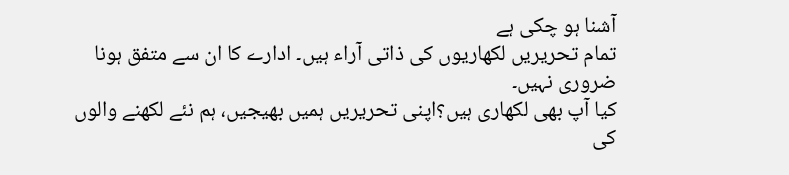آشنا ہو چکی ہے
تمام تحریریں لکھاریوں کی ذاتی آراء ہیں۔ ادارے کا ان سے متفق ہونا ضروری نہیں۔
کیا آپ بھی لکھاری ہیں؟اپنی تحریریں ہمیں بھیجیں، ہم نئے لکھنے والوں کی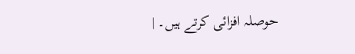حوصلہ افزائی کرتے ہیں۔ |